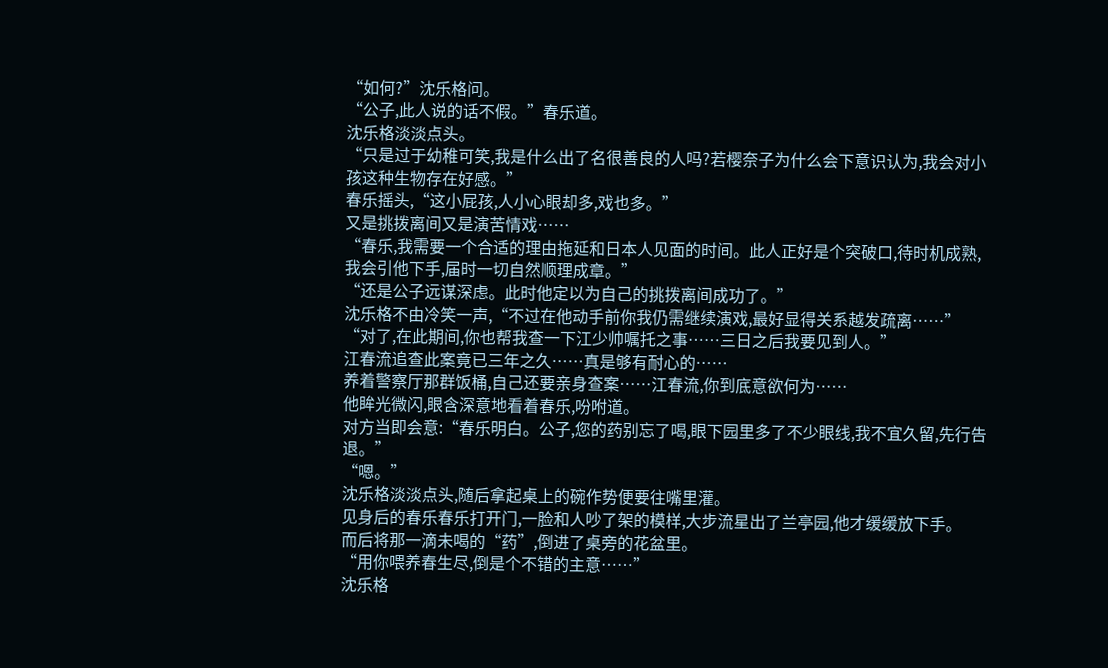“如何?”沈乐格问。
“公子,此人说的话不假。”春乐道。
沈乐格淡淡点头。
“只是过于幼稚可笑,我是什么出了名很善良的人吗?若樱奈子为什么会下意识认为,我会对小孩这种生物存在好感。”
春乐摇头,“这小屁孩,人小心眼却多,戏也多。”
又是挑拨离间又是演苦情戏……
“春乐,我需要一个合适的理由拖延和日本人见面的时间。此人正好是个突破口,待时机成熟,我会引他下手,届时一切自然顺理成章。”
“还是公子远谋深虑。此时他定以为自己的挑拨离间成功了。”
沈乐格不由冷笑一声,“不过在他动手前你我仍需继续演戏,最好显得关系越发疏离……”
“对了,在此期间,你也帮我查一下江少帅嘱托之事……三日之后我要见到人。”
江春流追查此案竟已三年之久……真是够有耐心的……
养着警察厅那群饭桶,自己还要亲身查案……江春流,你到底意欲何为……
他眸光微闪,眼含深意地看着春乐,吩咐道。
对方当即会意:“春乐明白。公子,您的药别忘了喝,眼下园里多了不少眼线,我不宜久留,先行告退。”
“嗯。”
沈乐格淡淡点头,随后拿起桌上的碗作势便要往嘴里灌。
见身后的春乐春乐打开门,一脸和人吵了架的模样,大步流星出了兰亭园,他才缓缓放下手。
而后将那一滴未喝的“药”,倒进了桌旁的花盆里。
“用你喂养春生尽,倒是个不错的主意……”
沈乐格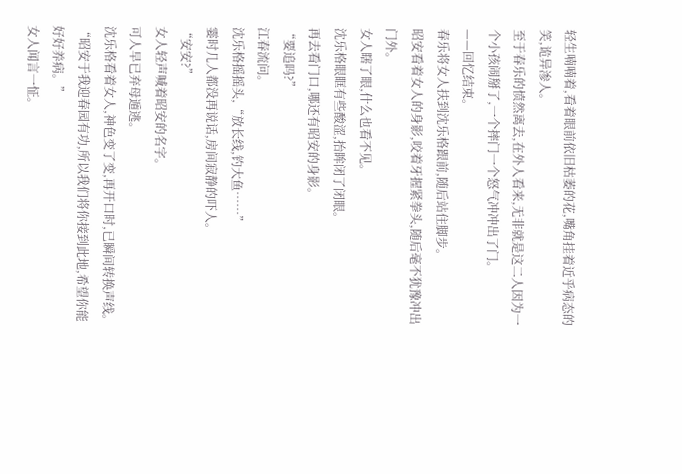轻生喃喃着,看着眼前依旧枯萎的花,嘴角挂着近乎病态的笑,诡异渗人。
至于春乐的愤然离去,在外人看来,无非就是这二人因为一个小孩闹掰了,一个摔门一个怒气冲冲出了门。
——回忆结束。
春乐将女人扶到沈乐格跟前,随后站住脚步。
昭安看着女人的身影,咬着牙握紧拳头,随后毫不犹豫冲出门外。
女人瞎了眼,什么也看不见。
沈乐格眼眶有些酸涩,抬眸闭了闭眼。
再去看门口,哪还有昭安的身影。
“要追吗?”
江春流问。
沈乐格摇摇头,“放长线,钓大鱼……”
霎时几人都没再说话,房间寂静的吓人。
“安安?”
女人轻声喊着昭安的名字。
可人早已弃母遁逃。
沈乐格看着女人,神色变了变,再开口时,已瞬间转换声线。
“昭安于我迎春园有功,所以我们将你接到此地,希望你能好好养病。”
女人闻言一怔。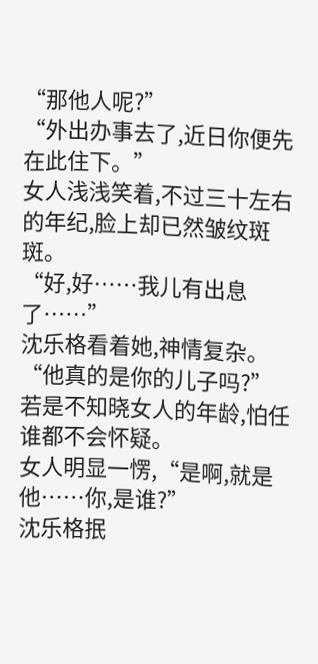“那他人呢?”
“外出办事去了,近日你便先在此住下。”
女人浅浅笑着,不过三十左右的年纪,脸上却已然皱纹斑斑。
“好,好……我儿有出息了……”
沈乐格看着她,神情复杂。
“他真的是你的儿子吗?”
若是不知晓女人的年龄,怕任谁都不会怀疑。
女人明显一愣,“是啊,就是他……你,是谁?”
沈乐格抿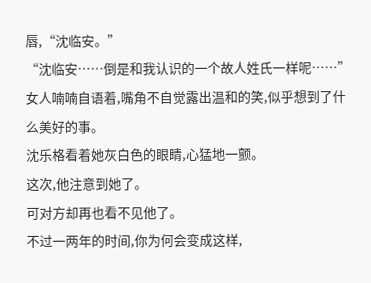唇,“沈临安。”
“沈临安……倒是和我认识的一个故人姓氏一样呢……”
女人喃喃自语着,嘴角不自觉露出温和的笑,似乎想到了什么美好的事。
沈乐格看着她灰白色的眼睛,心猛地一颤。
这次,他注意到她了。
可对方却再也看不见他了。
不过一两年的时间,你为何会变成这样,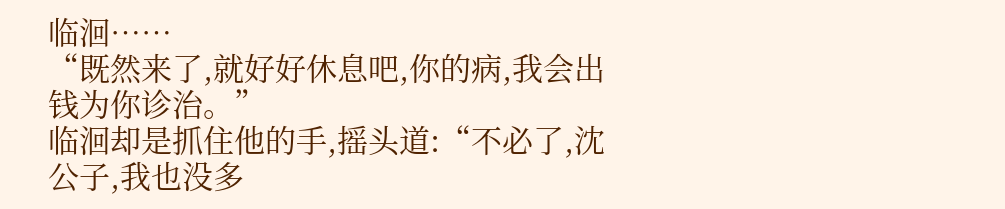临洄……
“既然来了,就好好休息吧,你的病,我会出钱为你诊治。”
临洄却是抓住他的手,摇头道:“不必了,沈公子,我也没多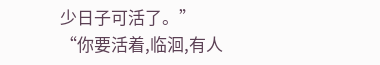少日子可活了。”
“你要活着,临洄,有人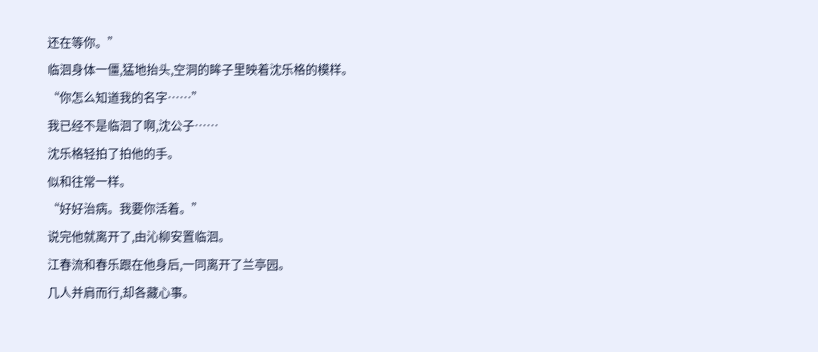还在等你。”
临洄身体一僵,猛地抬头,空洞的眸子里映着沈乐格的模样。
“你怎么知道我的名字……”
我已经不是临洄了啊,沈公子……
沈乐格轻拍了拍他的手。
似和往常一样。
“好好治病。我要你活着。”
说完他就离开了,由沁柳安置临洄。
江春流和春乐跟在他身后,一同离开了兰亭园。
几人并肩而行,却各藏心事。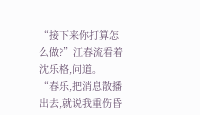“接下来你打算怎么做?”江春流看着沈乐格,问道。
“春乐,把消息散播出去,就说我重伤昏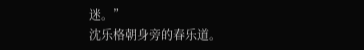迷。”
沈乐格朝身旁的春乐道。